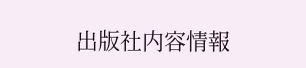出版社内容情報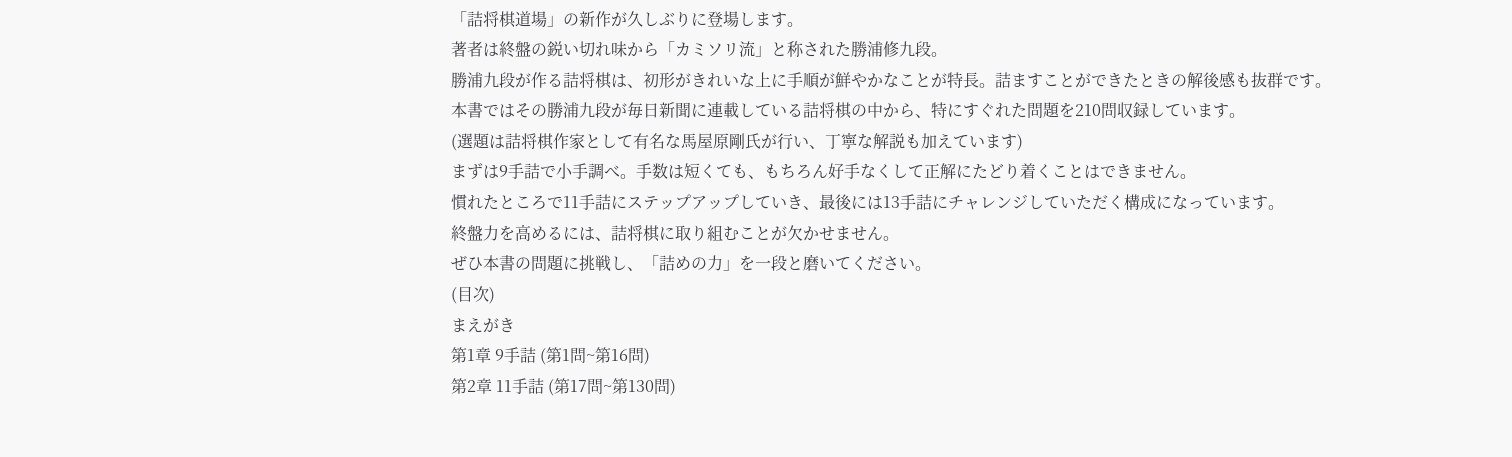「詰将棋道場」の新作が久しぶりに登場します。
著者は終盤の鋭い切れ味から「カミソリ流」と称された勝浦修九段。
勝浦九段が作る詰将棋は、初形がきれいな上に手順が鮮やかなことが特長。詰ますことができたときの解後感も抜群です。
本書ではその勝浦九段が毎日新聞に連載している詰将棋の中から、特にすぐれた問題を210問収録しています。
(選題は詰将棋作家として有名な馬屋原剛氏が行い、丁寧な解説も加えています)
まずは9手詰で小手調べ。手数は短くても、もちろん好手なくして正解にたどり着くことはできません。
慣れたところで11手詰にステップアップしていき、最後には13手詰にチャレンジしていただく構成になっています。
終盤力を高めるには、詰将棋に取り組むことが欠かせません。
ぜひ本書の問題に挑戦し、「詰めの力」を一段と磨いてください。
(目次)
まえがき
第1章 9手詰 (第1問~第16問)
第2章 11手詰 (第17問~第130問)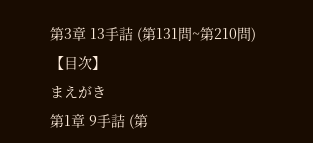第3章 13手詰 (第131問~第210問)
【目次】
まえがき
第1章 9手詰 (第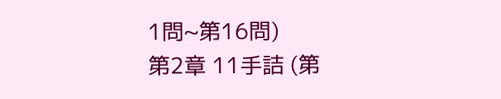1問~第16問)
第2章 11手詰 (第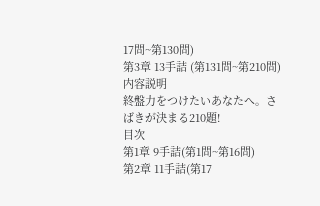17問~第130問)
第3章 13手詰 (第131問~第210問)
内容説明
終盤力をつけたいあなたへ。さばきが決まる210題!
目次
第1章 9手詰(第1問~第16問)
第2章 11手詰(第17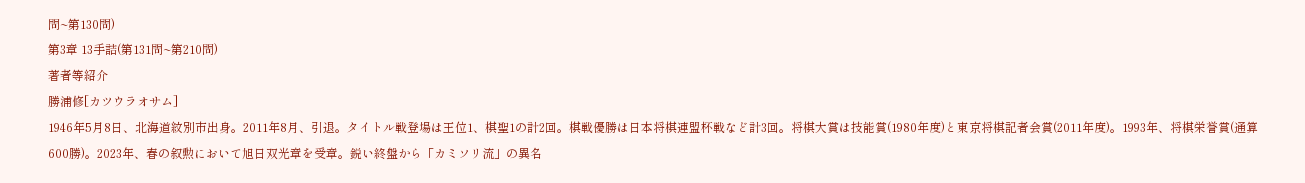問~第130問)
第3章 13手詰(第131問~第210問)
著者等紹介
勝浦修[カツウラオサム]
1946年5月8日、北海道紋別市出身。2011年8月、引退。タイトル戦登場は王位1、棋聖1の計2回。棋戦優勝は日本将棋連盟杯戦など計3回。将棋大賞は技能賞(1980年度)と東京将棋記者会賞(2011年度)。1993年、将棋栄誉賞(通算600勝)。2023年、春の叙勲において旭日双光章を受章。鋭い終盤から「カミソリ流」の異名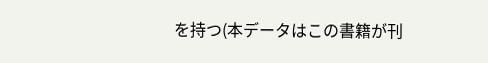を持つ(本データはこの書籍が刊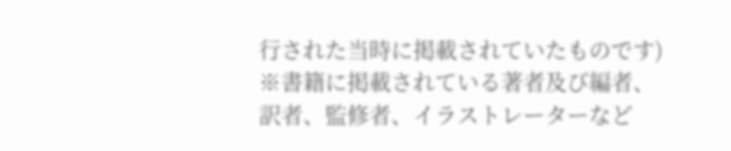行された当時に掲載されていたものです)
※書籍に掲載されている著者及び編者、訳者、監修者、イラストレーターなど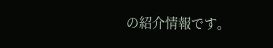の紹介情報です。